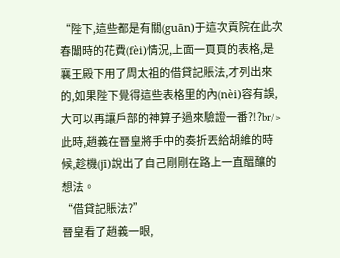“陛下,這些都是有關(guān)于這次貢院在此次春闈時的花費(fèi)情況,上面一頁頁的表格,是襄王殿下用了周太祖的借貸記賬法,才列出來的,如果陛下覺得這些表格里的內(nèi)容有誤,大可以再讓戶部的神算子過來驗證一番?!?br/>
此時,趙義在晉皇將手中的奏折丟給胡維的時候,趁機(jī)說出了自己剛剛在路上一直醞釀的想法。
“借貸記賬法?”
晉皇看了趙義一眼,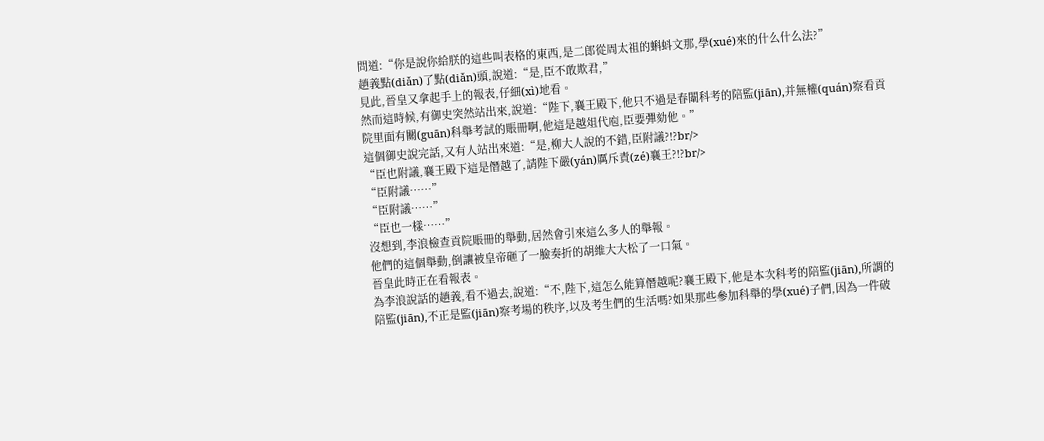問道:“你是說你給朕的這些叫表格的東西,是二郎從周太祖的蝌蚪文那,學(xué)來的什么什么法?”
趙義點(diǎn)了點(diǎn)頭,說道:“是,臣不敢欺君,”
見此,晉皇又拿起手上的報表,仔細(xì)地看。
然而這時候,有御史突然站出來,說道:“陛下,襄王殿下,他只不過是春闈科考的陪監(jiān),并無權(quán)察看貢院里面有關(guān)科舉考試的賬冊啊,他這是越俎代庖,臣要彈劾他。”
這個御史說完話,又有人站出來道:“是,柳大人說的不錯,臣附議?!?br/>
“臣也附議,襄王殿下這是僭越了,請陛下嚴(yán)厲斥責(zé)襄王?!?br/>
“臣附議……”
“臣附議……”
“臣也一樣……”
沒想到,李浪檢查貢院賬冊的舉動,居然會引來這么多人的舉報。
他們的這個舉動,倒讓被皇帝砸了一臉奏折的胡維大大松了一口氣。
晉皇此時正在看報表。
為李浪說話的趙義,看不過去,說道:“不,陛下,這怎么能算僭越呢?襄王殿下,他是本次科考的陪監(jiān),所謂的陪監(jiān),不正是監(jiān)察考場的秩序,以及考生們的生活嗎?如果那些參加科舉的學(xué)子們,因為一件破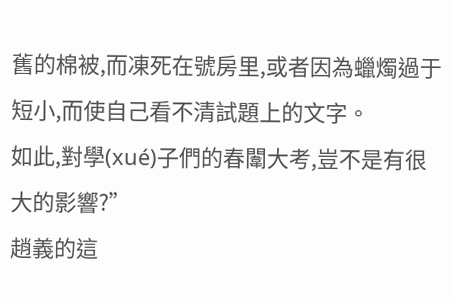舊的棉被,而凍死在號房里,或者因為蠟燭過于短小,而使自己看不清試題上的文字。
如此,對學(xué)子們的春闈大考,豈不是有很大的影響?”
趙義的這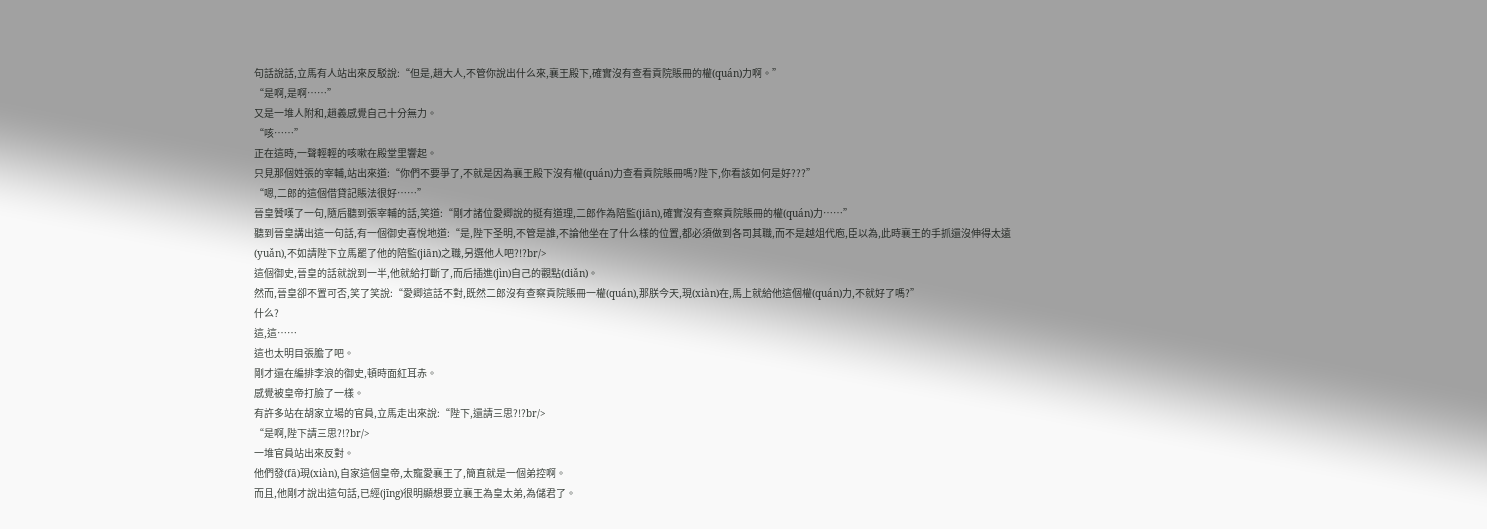句話說話,立馬有人站出來反駁說:“但是,趙大人,不管你說出什么來,襄王殿下,確實沒有查看貢院賬冊的權(quán)力啊。”
“是啊,是啊……”
又是一堆人附和,趙義感覺自己十分無力。
“咳……”
正在這時,一聲輕輕的咳嗽在殿堂里響起。
只見那個姓張的宰輔,站出來道:“你們不要爭了,不就是因為襄王殿下沒有權(quán)力查看貢院賬冊嗎?陛下,你看該如何是好???”
“嗯,二郎的這個借貸記賬法很好……”
晉皇贊嘆了一句,隨后聽到張宰輔的話,笑道:“剛才諸位愛卿說的挺有道理,二郎作為陪監(jiān),確實沒有查察貢院賬冊的權(quán)力……”
聽到晉皇講出這一句話,有一個御史喜悅地道:“是,陛下圣明,不管是誰,不論他坐在了什么樣的位置,都必須做到各司其職,而不是越俎代庖,臣以為,此時襄王的手抓還沒伸得太遠(yuǎn),不如請陛下立馬罷了他的陪監(jiān)之職,另選他人吧?!?br/>
這個御史,晉皇的話就說到一半,他就給打斷了,而后插進(jìn)自己的觀點(diǎn)。
然而,晉皇卻不置可否,笑了笑說:“愛卿這話不對,既然二郎沒有查察貢院賬冊一權(quán),那朕今天,現(xiàn)在,馬上就給他這個權(quán)力,不就好了嗎?”
什么?
這,這……
這也太明目張膽了吧。
剛才還在編排李浪的御史,頓時面紅耳赤。
感覺被皇帝打臉了一樣。
有許多站在胡家立場的官員,立馬走出來說:“陛下,還請三思?!?br/>
“是啊,陛下請三思?!?br/>
一堆官員站出來反對。
他們發(fā)現(xiàn),自家這個皇帝,太寵愛襄王了,簡直就是一個弟控啊。
而且,他剛才說出這句話,已經(jīng)很明顯想要立襄王為皇太弟,為儲君了。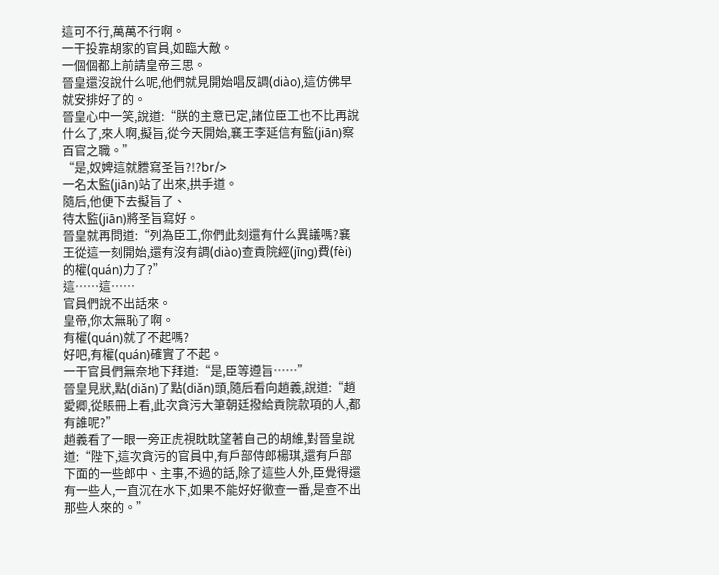這可不行,萬萬不行啊。
一干投靠胡家的官員,如臨大敵。
一個個都上前請皇帝三思。
晉皇還沒說什么呢,他們就見開始唱反調(diào),這仿佛早就安排好了的。
晉皇心中一笑,說道:“朕的主意已定,諸位臣工也不比再說什么了,來人啊,擬旨,從今天開始,襄王李延信有監(jiān)察百官之職。”
“是,奴婢這就謄寫圣旨?!?br/>
一名太監(jiān)站了出來,拱手道。
隨后,他便下去擬旨了、
待太監(jiān)將圣旨寫好。
晉皇就再問道:“列為臣工,你們此刻還有什么異議嗎?襄王從這一刻開始,還有沒有調(diào)查貢院經(jīng)費(fèi)的權(quán)力了?”
這……這……
官員們說不出話來。
皇帝,你太無恥了啊。
有權(quán)就了不起嗎?
好吧,有權(quán)確實了不起。
一干官員們無奈地下拜道:“是,臣等遵旨……”
晉皇見狀,點(diǎn)了點(diǎn)頭,隨后看向趙義,說道:“趙愛卿,從賬冊上看,此次貪污大筆朝廷撥給貢院款項的人,都有誰呢?”
趙義看了一眼一旁正虎視眈眈望著自己的胡維,對晉皇說道:“陛下,這次貪污的官員中,有戶部侍郎楊琪,還有戶部下面的一些郎中、主事,不過的話,除了這些人外,臣覺得還有一些人,一直沉在水下,如果不能好好徹查一番,是查不出那些人來的。”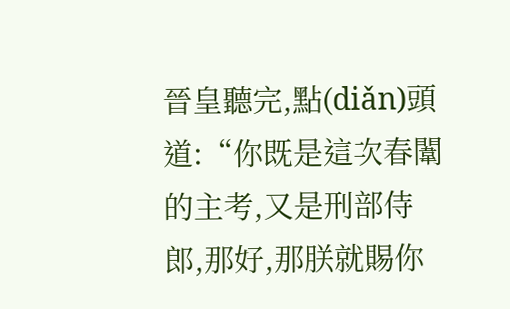晉皇聽完,點(diǎn)頭道:“你既是這次春闈的主考,又是刑部侍郎,那好,那朕就賜你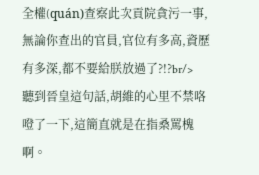全權(quán)查察此次貢院貪污一事,無論你查出的官員,官位有多高,資歷有多深,都不要給朕放過了?!?br/>
聽到晉皇這句話,胡維的心里不禁咯噔了一下,這簡直就是在指桑罵槐啊。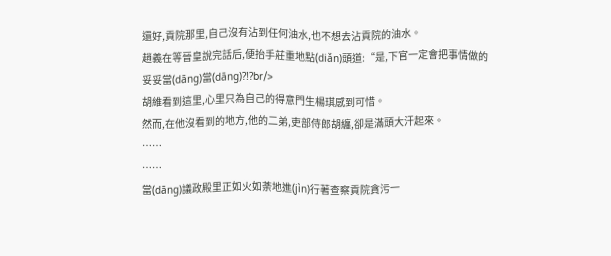還好,貢院那里,自己沒有沾到任何油水,也不想去沾貢院的油水。
趙義在等晉皇說完話后,便抬手莊重地點(diǎn)頭道:“是,下官一定會把事情做的妥妥當(dāng)當(dāng)?!?br/>
胡維看到這里,心里只為自己的得意門生楊琪感到可惜。
然而,在他沒看到的地方,他的二弟,吏部侍郎胡纏,卻是滿頭大汗起來。
……
……
當(dāng)議政殿里正如火如荼地進(jìn)行著查察貢院貪污一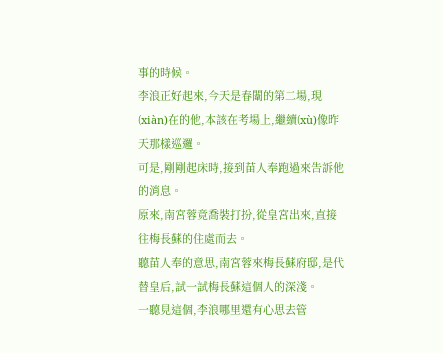事的時候。
李浪正好起來,今天是春闈的第二場,現(xiàn)在的他,本該在考場上,繼續(xù)像昨天那樣巡邏。
可是,剛剛起床時,接到苗人奉跑過來告訴他的消息。
原來,南宮蓉竟喬裝打扮,從皇宮出來,直接往梅長蘇的住處而去。
聽苗人奉的意思,南宮蓉來梅長蘇府邸,是代替皇后,試一試梅長蘇這個人的深淺。
一聽見這個,李浪哪里還有心思去管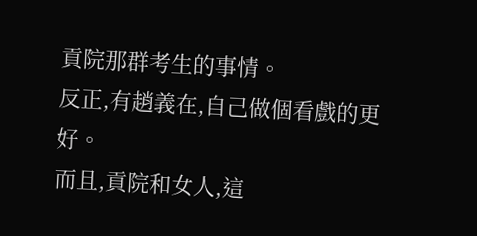貢院那群考生的事情。
反正,有趙義在,自己做個看戲的更好。
而且,貢院和女人,這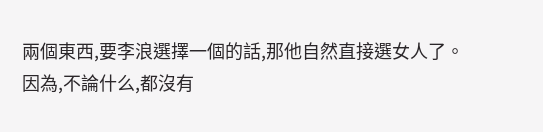兩個東西,要李浪選擇一個的話,那他自然直接選女人了。
因為,不論什么,都沒有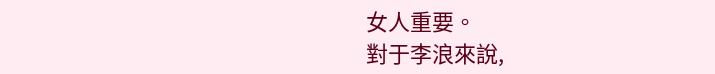女人重要。
對于李浪來說,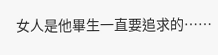女人是他畢生一直要追求的……